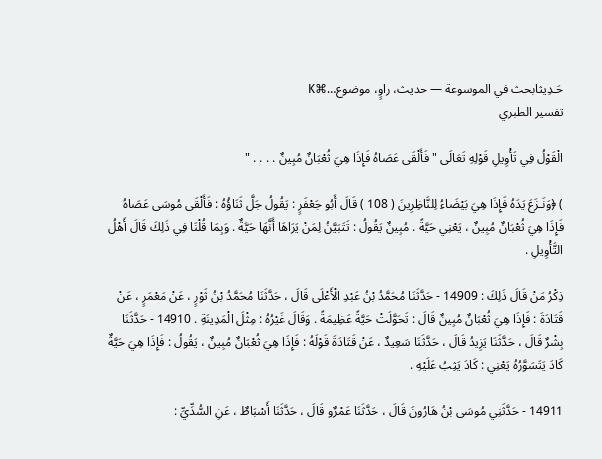حَـدِيثابحث في الموسوعة — حديث، راوٍ، موضوع…⌘K
تفسير الطبري

الْقَوْلُ فِي تَأْوِيلِ قَوْلِهِ تَعَالَى " فَأَلْقَى عَصَاهُ فَإِذَا هِيَ ثُعْبَانٌ مُبِينٌ . . . . "

) ﴿وَنَـزَعَ يَدَهُ فَإِذَا هِيَ بَيْضَاءُ لِلنَّاظِرِينَ ( 108 ) قَالَ أَبُو جَعْفَرٍ : يَقُولُ جَلَّ ثَنَاؤُهُ : فَأَلْقَى مُوسَى عَصَاهُ فَإِذَا هِيَ ثُعْبَانٌ مُبِينٌ ، يَعْنِي حَيَّةً . مُبِينٌ يَقُولُ : تَتَبَيَّنُ لِمَنْ يَرَاهَا أَنَّهَا حَيَّةٌ . وَبِمَا قُلْنَا فِي ذَلِكَ قَالَ أَهْلُ التَّأْوِيلِ .

ذِكْرُ مَنْ قَالَ ذَلِكَ : 14909 - حَدَّثَنَا مُحَمَّدُ بْنُ عَبْدِ الْأَعْلَى قَالَ ، حَدَّثَنَا مُحَمَّدُ بْنُ ثَوْرٍ ، عَنْ مَعْمَرٍ ، عَنْ قَتَادَةَ : فَإِذَا هِيَ ثُعْبَانٌ مُبِينٌ قَالَ : تَحَوَّلَتْ حَيَّةً عَظِيمَةً . وَقَالَ غَيْرُهُ : مِثْلَ الْمَدِينَةِ . 14910 - حَدَّثَنَا بِشْرٌ قَالَ ، حَدَّثَنَا يَزِيدُ قَالَ ، حَدَّثَنَا سَعِيدٌ ، عَنْ قَتَادَةَ قَوْلَهُ : فَإِذَا هِيَ ثُعْبَانٌ مُبِينٌ ، يَقُولُ : فَإِذَا هِيَ حَيَّةٌ كَادَ يَتَسَوَّرُهُ يَعْنِي : كَادَ يَثِبُ عَلَيْهِ .

14911 - حَدَّثَنِي مُوسَى بْنُ هَارُونَ قَالَ ، حَدَّثَنَا عَمْرٌو قَالَ ، حَدَّثَنَا أَسْبَاطٌ ، عَنِ السُّدِّيِّ :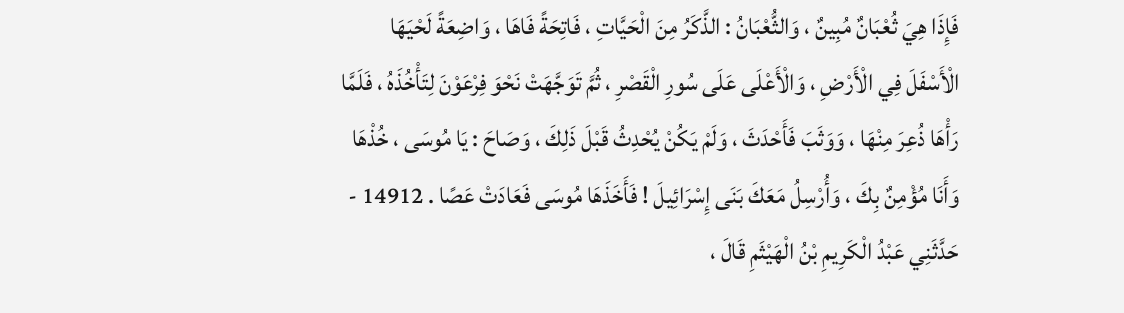فَإِذَا هِيَ ثُعْبَانٌ مُبِينٌ ، وَالثُّعْبَانُ : الذَّكَرُ مِنَ الْحَيَّاتِ ، فَاتِحَةً فَاهَا ، وَاضِعَةً لَحْيَهَا الْأَسْفَلَ فِي الْأَرْضِ ، وَالْأَعْلَى عَلَى سُورِ الْقَصْرِ ، ثُمَّ تَوَجَّهَتْ نَحْوَ فِرْعَوْنَ لِتَأْخُذَهُ ، فَلَمَّا رَأْهَا ذُعِرَ مِنْهَا ، وَوَثَبَ فَأَحْدَثَ ، وَلَمْ يَكُنْ يُحْدِثُ قَبْلَ ذَلِكَ ، وَصَاحَ : يَا مُوسَى ، خُذْهَا وَأَنَا مُؤْمِنٌ بِكَ ، وَأُرْسِلُ مَعَكَ بَنَى إِسْرَائِيلَ ! فَأَخَذَهَا مُوسَى فَعَادَتْ عَصًا . 14912 - حَدَّثَنِي عَبْدُ الْكَرِيمِ بْنُ الْهَيْثَمِ قَالَ ،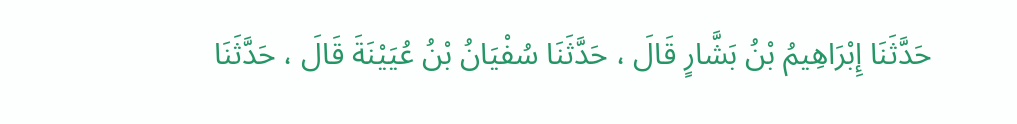حَدَّثَنَا إِبْرَاهِيمُ بْنُ بَشَّارٍ قَالَ ، حَدَّثَنَا سُفْيَانُ بْنُ عُيَيْنَةَ قَالَ ، حَدَّثَنَا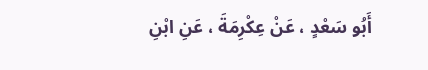أَبُو سَعْدٍ ، عَنْ عِكْرِمَةَ ، عَنِ ابْنِ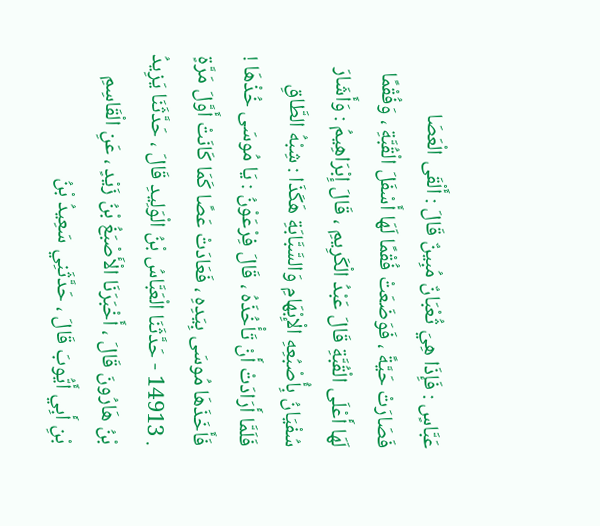عَبَّاسٍ : فَإِذَا هِيَ ثُعْبَانٌ مُبِينٌ قَالَ : أَلْقَى الْعَصَا فَصَارَتْ حَيَّةً ، فَوَضَعَتْ فُقْمًا لَهَا أَسْفَلَ الْقُبَّةِ ، وَفُقْمًا لَهَا أَعْلَى الْقُبَّةِ قَالَ عَبْدُ الْكَرِيمِ ، قَالَ إِبْرَاهِيمُ : وَأَشَارَ سُفْيَانُ بِأُصْبُعِهِ الْإِبْهَامِ وَالسَّبَّابَةِ هَكَذَا : شِبْهُ الطَّاقِ فَلَمَّا أَرَادَتْ أَنْ تَأْخُذَهُ ، قَالَ فِرْعَوْنُ : يَا مُوسَى خُذْهَا ! فَأَخَذَهَا مُوسَى بِيَدِهِ ، فَعَادَتْ عَصًا كَمَا كَانَتْ أَوَّلَ مَرَّةٍ . 14913 - حَدَّثَنَا الْعَبَّاسُ بْنُ الْوَلِيدِ قَالَ ، حَدَّثَنَا يَزِيدُ بْنُ هَارُونَ قَالَ ، أَخْبَرَنَا الْأَصْبَغُ بْنُ زَيْدٍ ، عَنِ الْقَاسِمِ بْنِ أَبِي أَيُّوبَ قَالَ ، حَدَّثَنِي سَعِيدُ بْنُ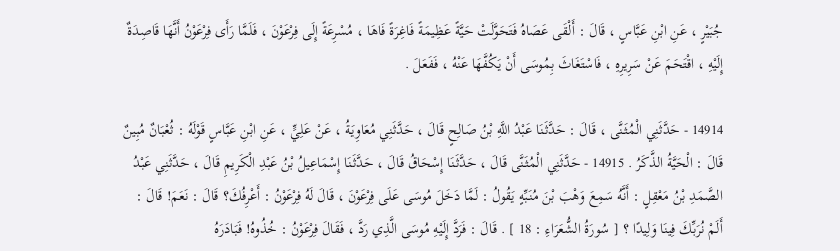جُبَيْرٍ ، عَنِ ابْنِ عَبَّاسٍ ، قَالَ : أَلْقَى عَصَاهُ فَتَحَوَّلَتْ حَيَّةً عَظِيمَةً فَاغِرَةً فَاهَا ، مُسْرِعَةً إِلَى فِرْعَوْنَ ، فَلَمَّا رَأَى فِرْعَوْنُ أَنَّهَا قَاصِدَةٌ إِلَيْهِ ، اقْتَحَمَ عَنْ سَرِيرِهِ ، فَاسْتَغَاثَ بِمُوسَى أَنْ يَكُفَّهَا عَنْهُ ، فَفَعَلَ .

14914 - حَدَّثَنِي الْمُثَنَّى ، قَالَ : حَدَّثَنَا عَبْدُ اللَّهِ بْنُ صَالِحٍ قَالَ ، حَدَّثَنِي مُعَاوِيَةُ ، عَنْ عَلِيٍّ ، عَنِ ابْنِ عَبَّاسٍ قَوْلَهُ : ثُعْبَانٌ مُبِينٌ قَالَ : الْحَيَّةُ الذَّكَرُ . 14915 - حَدَّثَنِي الْمُثَنَّى قَالَ ، حَدَّثَنَا إِسْحَاقُ قَالَ ، حَدَّثَنَا إِسْمَاعِيلُ بْنُ عَبْدِ الْكَرِيمِ قَالَ ، حَدَّثَنِي عَبْدُ الصَّمَدِ بْنُ مَعْقِلٍ : أَنَّهُ سَمِعَ وَهْبَ بْنَ مُنَبِّهٍ يَقُولُ : لَمَّا دَخَلَ مُوسَى عَلَى فِرْعَوْنَ ، قَالَ لَهُ فِرْعَوْنُ : أَعْرِفُكَ؟ قَالَ : نَعَمَ! قَالَ : أَلَمْ نُرَبِّكَ فِينَا وَلِيدًا ؟ [ سُورَةُ الشُّعَرَاءِ : 18 ] . قَالَ : فَرَدَّ إِلَيْهِ مُوسَى الَّذِي رَدَّ ، فَقَالَ فِرْعَوْنُ : خُذُوهُ! فَبَادَرَهُ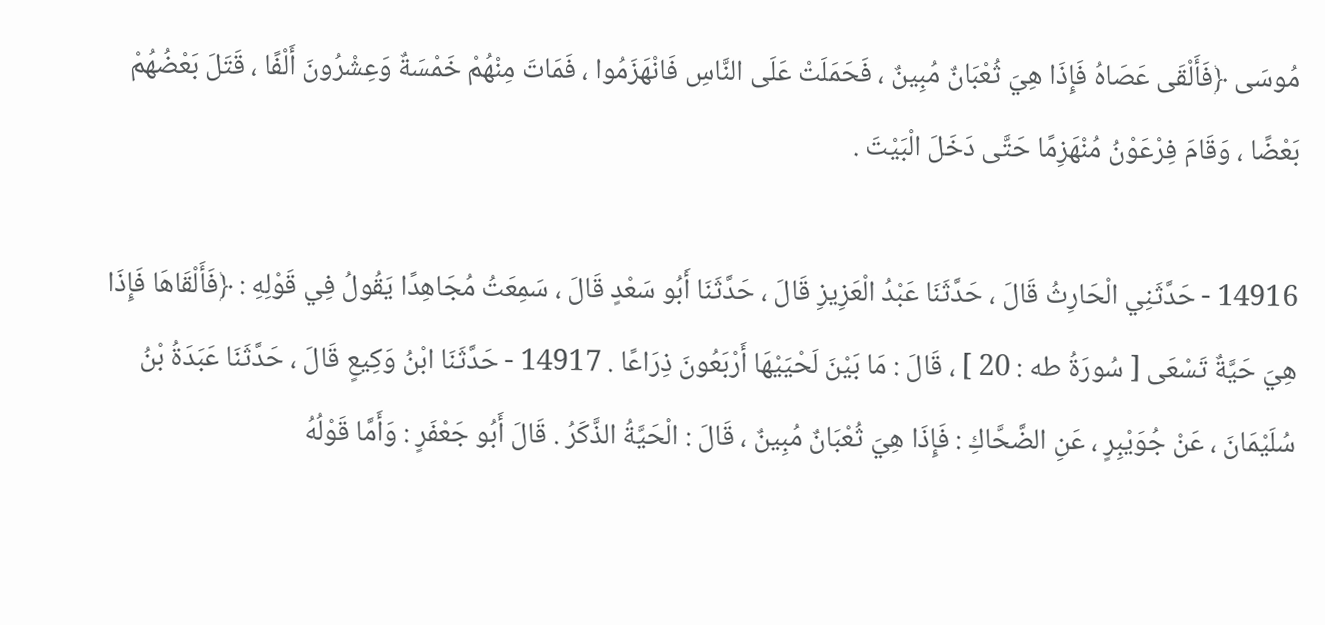مُوسَى ﴿فَأَلْقَى عَصَاهُ فَإِذَا هِيَ ثُعْبَانٌ مُبِينٌ ، فَحَمَلَتْ عَلَى النَّاسِ فَانْهَزَمُوا ، فَمَاتَ مِنْهُمْ خَمْسَةٌ وَعِشْرُونَ أَلْفًا ، قَتَلَ بَعْضُهُمْ بَعْضًا ، وَقَامَ فِرْعَوْنُ مُنْهَزِمًا حَتَّى دَخَلَ الْبَيْتَ .

14916 - حَدَّثَنِي الْحَارِثُ قَالَ ، حَدَّثَنَا عَبْدُ الْعَزِيزِ قَالَ ، حَدَّثَنَا أَبُو سَعْدٍ قَالَ ، سَمِعَتُ مُجَاهِدًا يَقُولُ فِي قَوْلِهِ : ﴿فَأَلْقَاهَا فَإِذَا هِيَ حَيَّةٌ تَسْعَى [ سُورَةُ طه : 20 ] ، قَالَ : مَا بَيْنَ لَحْيَيْهَا أَرْبَعُونَ ذِرَاعًا . 14917 - حَدَّثَنَا ابْنُ وَكِيعٍ قَالَ ، حَدَّثَنَا عَبَدَةُ بْنُ سُلَيْمَانَ ، عَنْ جُوَيْبِرٍ ، عَنِ الضَّحَّاكِ : فَإِذَا هِيَ ثُعْبَانٌ مُبِينٌ ، قَالَ : الْحَيَّةُ الذَّكَرُ . قَالَ أَبُو جَعْفَرٍ : وَأَمَّا قَوْلُهُ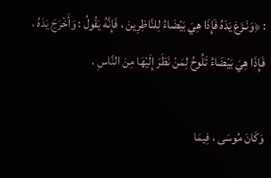: ﴿وَنَـزَعَ يَدَهُ فَإِذَا هِيَ بَيْضَاءُ لِلنَّاظِرِينَ ، فَإِنَّهُ يَقُولُ : وَأَخْرَجَ يَدَهُ ، فَإِذَا هِيَ بَيْضَاءُ تَلُوحُ لِمَنْ نَظَرَ إِلَيْهَا مِنَ النَّاسِ .

وَكَانَ مُوسَى ، فِيمَا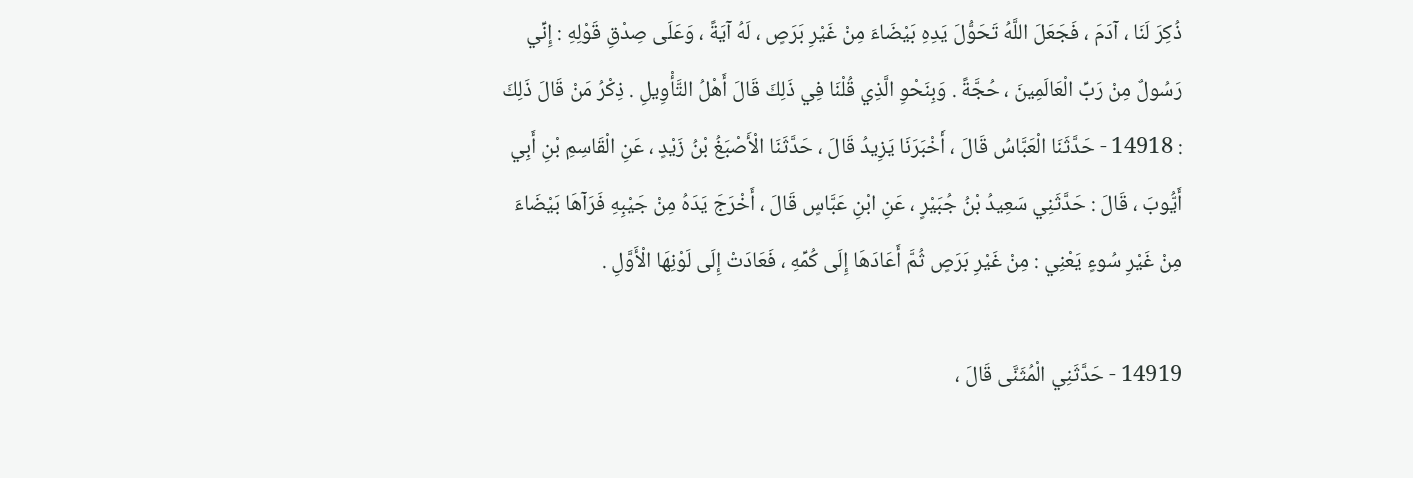ذُكِرَ لَنَا ، آدَمَ ، فَجَعَلَ اللَّهُ تَحَوُّلَ يَدِهِ بَيْضَاءَ مِنْ غَيْرِ بَرَصٍ ، لَهُ آيَةً ، وَعَلَى صِدْقِ قَوْلِهِ : إِنِّي رَسُولٌ مِنْ رَبِّ الْعَالَمِينَ ، حُجَّةً . وَبِنَحْوِ الَّذِي قُلْنَا فِي ذَلِكَ قَالَ أَهْلُ التَّأْوِيلِ . ذِكْرُ مَنْ قَالَ ذَلِكَ : 14918 - حَدَّثَنَا الْعَبَّاسُ قَالَ ، أَخْبَرَنَا يَزِيدُ قَالَ ، حَدَّثَنَا الْأَصْبَغُ بْنُ زَيْدٍ ، عَنِ الْقَاسِمِ بْنِ أَبِي أَيُّوبَ ، قَالَ : حَدَّثَنِي سَعِيدُ بْنُ جُبَيْرٍ ، عَنِ ابْنِ عَبَّاسٍ قَالَ ، أَخْرَجَ يَدَهُ مِنْ جَيْبِهِ فَرَآهَا بَيْضَاءَ مِنْ غَيْرِ سُوءٍ يَعْنِي : مِنْ غَيْرِ بَرَصٍ ثُمَّ أَعَادَهَا إِلَى كُمِّهِ ، فَعَادَتْ إِلَى لَوْنِهَا الْأَوَّلِ .

14919 - حَدَّثَنِي الْمُثَنَّى قَالَ ،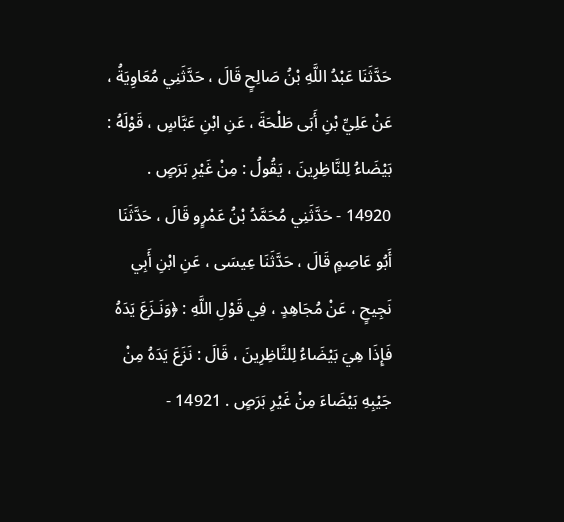حَدَّثَنَا عَبْدُ اللَّهِ بْنُ صَالِحٍ قَالَ ، حَدَّثَنِي مُعَاوِيَةُ ، عَنْ عَلِيِّ بْنِ أَبَى طَلْحَةَ ، عَنِ ابْنِ عَبَّاسٍ ، قَوْلَهُ : بَيْضَاءُ لِلنَّاظِرِينَ ، يَقُولُ : مِنْ غَيْرِ بَرَصٍ . 14920 - حَدَّثَنِي مُحَمَّدُ بْنُ عَمْرٍو قَالَ ، حَدَّثَنَا أَبُو عَاصِمٍ قَالَ ، حَدَّثَنَا عِيسَى ، عَنِ ابْنِ أَبِي نَجِيحٍ ، عَنْ مُجَاهِدٍ ، فِي قَوْلِ اللَّهِ : ﴿وَنَـزَعَ يَدَهُ فَإِذَا هِيَ بَيْضَاءُ لِلنَّاظِرِينَ ، قَالَ : نَزَعَ يَدَهُ مِنْ جَيْبِهِ بَيْضَاءَ مِنْ غَيْرِ بَرَصٍ . 14921 -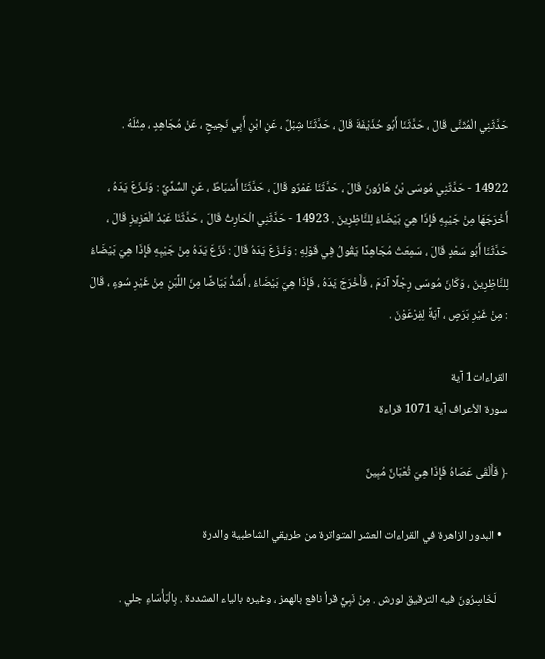حَدَّثَنِي الْمُثَنَّى قَالَ ، حَدَّثَنَا أَبُو حُذَيْفَةَ قَالَ ، حَدَّثَنَا شِبْلٌ ، عَنِ ابْنِ أَبِي نَجِيحٍ ، عَنْ مُجَاهِدٍ ، مِثْلَهُ .

14922 - حَدَّثَنِي مُوسَى بْنُ هَارُونَ قَالَ ، حَدَّثَنَا عَمْرٌو قَالَ ، حَدَّثَنَا أَسْبَاطٌ ، عَنِ السُّدِّيِّ : وَنَـزَعَ يَدَهُ ، أَخْرَجَهَا مِنْ جَيْبِهِ فَإِذَا هِيَ بَيْضَاءُ لِلنَّاظِرِينَ . 14923 - حَدَّثَنِي الْحَارِثُ قَالَ ، حَدَّثَنَا عَبْدُ الْعَزِيزِ قَالَ ، حَدَّثَنَا أَبُو سَعْدٍ قَالَ ، سَمِعَتُ مُجَاهِدًا يَقُولُ فِي قَوْلِهِ : وَنَـزَعَ يَدَهُ قَالَ : نَزَعَ يَدَهُ مِنْ جَيْبِهِ فَإِذَا هِيَ بَيْضَاءُ لِلنَّاظِرِينَ ، وَكَانَ مُوسَى رِجْلًا آدَمَ ، فَأَخْرَجَ يَدَهُ ، فَإِذَا هِيَ بَيْضَاءُ ، أَشَدُّ بَيَاضًا مِنَ اللَّبَنِ مِنْ غَيْرِ سُوءٍ ، قَالَ : مِنْ غَيْرِ بَرَصٍ ، آيَةً لِفِرْعَوْنَ .

القراءات1 آية
سورة الأعراف آية 1071 قراءة

﴿ فَأَلْقَى عَصَاهُ فَإِذَا هِيَ ثُعْبَانٌ مُبِينٌ

  • البدور الزاهرة في القراءات العشر المتواترة من طريقي الشاطبية والدرة

    لَخَاسِرُونَ فيه الترقيق لورش . مِنْ نَبِيٍّ قرأ نافع بالهمز ، وغيره بالياء المشددة . بِالْبَأْسَاءِ جلي .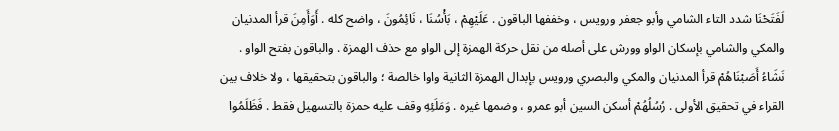لَفَتَحْنَا شدد التاء الشامي وأبو جعفر ورويس ، وخففها الباقون . عَلَيْهِمْ ، بَأْسُنَا ، نَائِمُونَ ، واضح كله . أَوَأَمِنَ قرأ المدنيان والمكي والشامي بإسكان الواو وورش على أصله من نقل حركة الهمزة إلى الواو مع حذف الهمزة . والباقون بفتح الواو . نَشَاءُ أَصَبْنَاهُمْ قرأ المدنيان والمكي والبصري ورويس بإبدال الهمزة الثانية واوا خالصة ؛ والباقون بتحقيقها ، ولا خلاف بين القراء في تحقيق الأولى . رُسُلُهُمْ أسكن السين أبو عمرو ، وضمها غيره . وَمَلَئِهِ وقف عليه حمزة بالتسهيل فقط . فَظَلَمُوا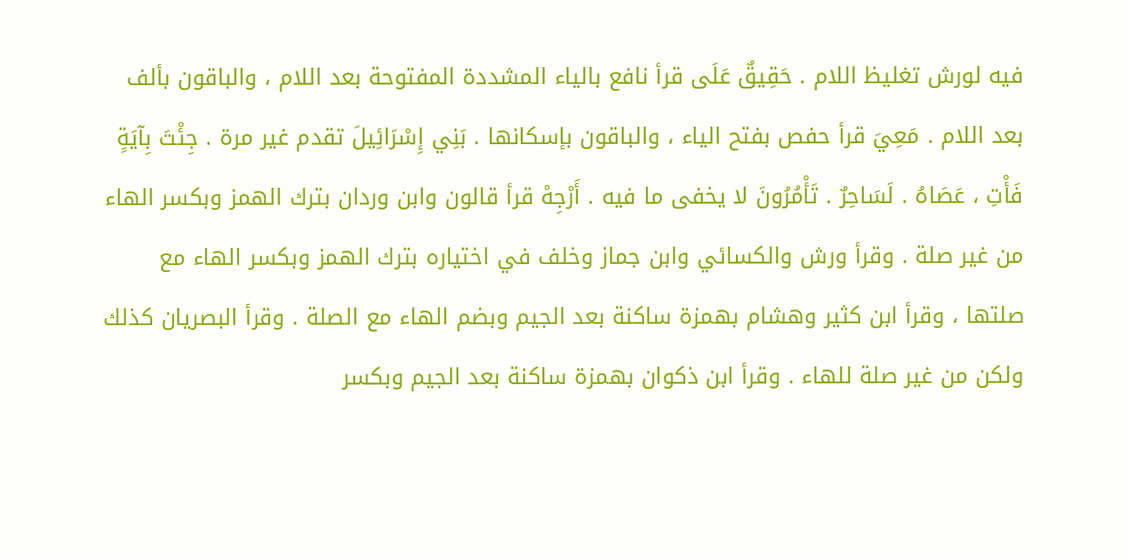فيه لورش تغليظ اللام . حَقِيقٌ عَلَى قرأ نافع بالياء المشددة المفتوحة بعد اللام ، والباقون بألف بعد اللام . مَعِيَ قرأ حفص بفتح الياء ، والباقون بإسكانها . بَنِي إِسْرَائِيلَ تقدم غير مرة . جِئْتَ بِآيَةٍ فَأْتِ ، عَصَاهُ . لَسَاحِرٌ . تَأْمُرُونَ لا يخفى ما فيه . أَرْجِهْ قرأ قالون وابن وردان بترك الهمز وبكسر الهاء من غير صلة . وقرأ ورش والكسائي وابن جماز وخلف في اختياره بترك الهمز وبكسر الهاء مع صلتها ، وقرأ ابن كثير وهشام بهمزة ساكنة بعد الجيم وبضم الهاء مع الصلة . وقرأ البصريان كذلك ولكن من غير صلة للهاء . وقرأ ابن ذكوان بهمزة ساكنة بعد الجيم وبكسر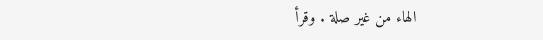الهاء من غير صلة . وقرأ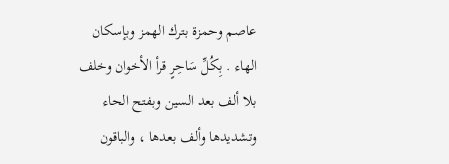عاصم وحمزة بترك الهمز وبإسكان الهاء . بِكُلِّ سَاحِرٍ قرأ الأخوان وخلف بلا ألف بعد السين وبفتح الحاء وتشديدها وألف بعدها ، والباقون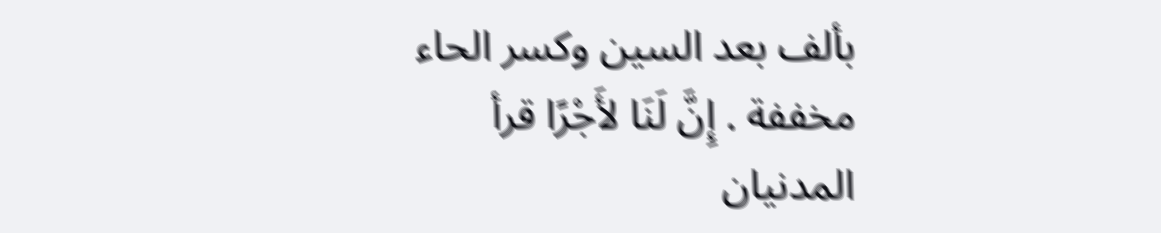بألف بعد السين وكسر الحاء مخففة . إِنَّ لَنَا لأَجْرًا قرأ المدنيان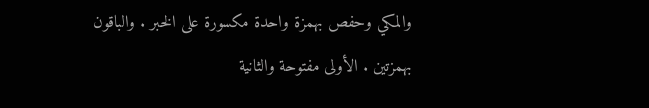والمكي وحفص بهمزة واحدة مكسورة على الخبر . والباقون بهمزتين . الأولى مفتوحة والثانية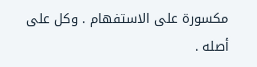مكسورة على الاستفهام . وكل على أصله .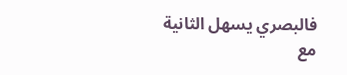فالبصري يسهل الثانية مع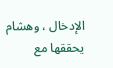الإدخال ، وهشام يحققها مع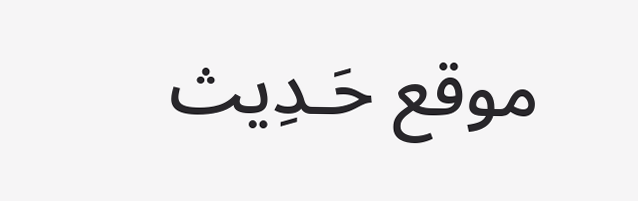موقع حَـدِيث